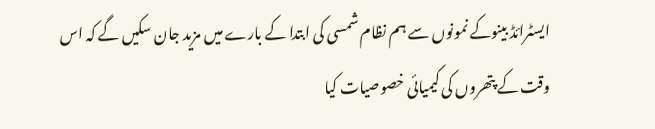ایسٹرائڈ بینوکے نمونوں سے ہم نظام شمسی کی ابتدا کے بارے میں مزید جان سکیں گے کہ اس وقت کے پتھروں کی کیمیائی خصوصیات کیا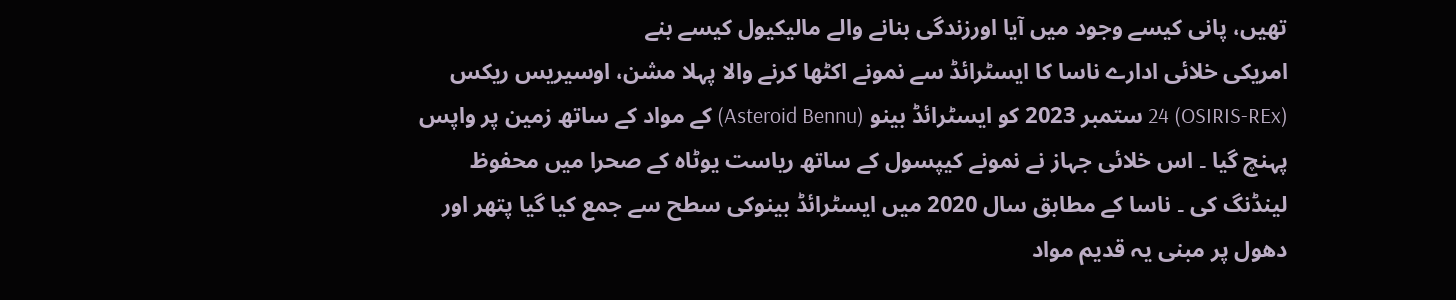تھیں، پانی کیسے وجود میں آیا اورزندگی بنانے والے مالیکیول کیسے بنے
امریکی خلائی ادارے ناسا کا ایسٹرائڈ سے نمونے اکٹھا کرنے والا پہلا مشن، اوسیریس ریکس (OSIRIS-REx) 24 ستمبر 2023 کو ایسٹرائڈ بینو (Asteroid Bennu) کے مواد کے ساتھ زمین پر واپس پہنچ گیا ۔ اس خلائی جہاز نے نمونے کیپسول کے ساتھ ریاست یوٹاہ کے صحرا میں محفوظ لینڈنگ کی ۔ ناسا کے مطابق سال 2020 میں ایسٹرائڈ بینوکی سطح سے جمع کیا گیا پتھر اور دھول پر مبنی یہ قدیم مواد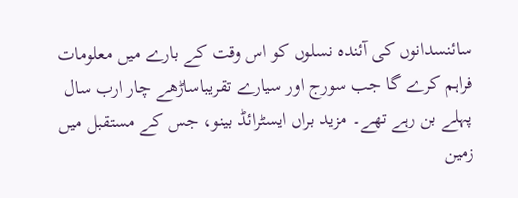سائنسدانوں کی آئندہ نسلوں کو اس وقت کے بارے میں معلومات فراہم کرے گا جب سورج اور سیارے تقریباساڑھے چار ارب سال پہلے بن رہے تھے۔ مزید براں ایسٹرائڈ بینو، جس کے مستقبل میں زمین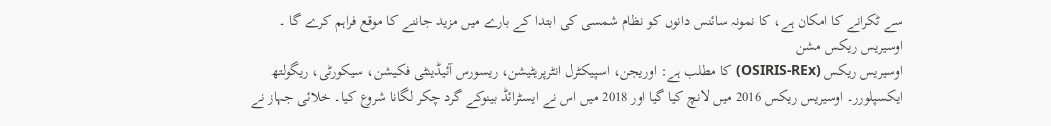سے ٹکرانے کا امکان ہے، کا نمونہ سائنس دانوں کو نظام شمسی کی ابتدا کے بارے میں مزید جاننے کا موقع فراہم کرے گا ۔
اوسیریس ریکس مشن
اوسیریس ریکس (OSIRIS-REx) کا مطلب ہے: اوریجن، اسپیکٹرل انٹرپریٹیشن، ریسورس آئیڈینٹی فکیشن، سیکورٹی، ریگولتھ ایکسپلورر۔ اوسیریس ریکس 2016 میں لانچ کیا گیا اور 2018 میں اس نے ایسٹرائڈ بینوکے گرد چکر لگانا شروع کیا۔ خلائی جہاز نے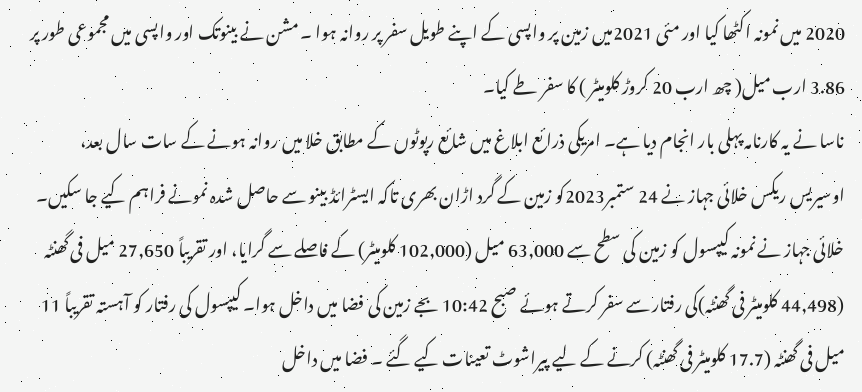2020 میں نمونہ اکٹھا کیا اور مئی 2021میں زمین پر واپسی کے اپنے طویل سفر پر روانہ ہوا ۔ مشن نے بینوتک اور واپسی میں مجموعی طور پر 3.86 ارب میل( چھ ارب 20 کروڑ کلومیٹر ) کا سفر طے کیا۔
ناسا نے یہ کارنامہ پہلی بار انجام دیا ہے۔ امریکی ذرائع ابلاغ میں شائع رپوٹوں کے مطابق خلا میں روانہ ہونے کے سات سال بعد، اوسیریس ریکس خلائی جہاز نے 24 ستمبر2023کو زمین کے گرد اڑان بھری تاکہ ایسٹرائڈ بینو سے حاصل شدہ نمونے فراہم کیے جا سکیں۔ خلائی جہاز نے نمونہ کیپسول کو زمین کی سطح سے 63,000 میل (102,000 کلومیٹر) کے فاصلے سے گرایا، اور تقریباً 27,650 میل فی گھنٹہ (44,498 کلومیٹر فی گھنٹہ)کی رفتار سے سفر کرتے ہوئے صبح 10:42 بجے زمین کی فضا میں داخل ہوا۔ کیپسول کی رفتار کو آہستہ تقریباً 11 میل فی گھنٹہ (17.7 کلومیٹر فی گھنٹہ) کرنے کے لیے پیراشوٹ تعینات کیے گئے ۔ فضا میں داخل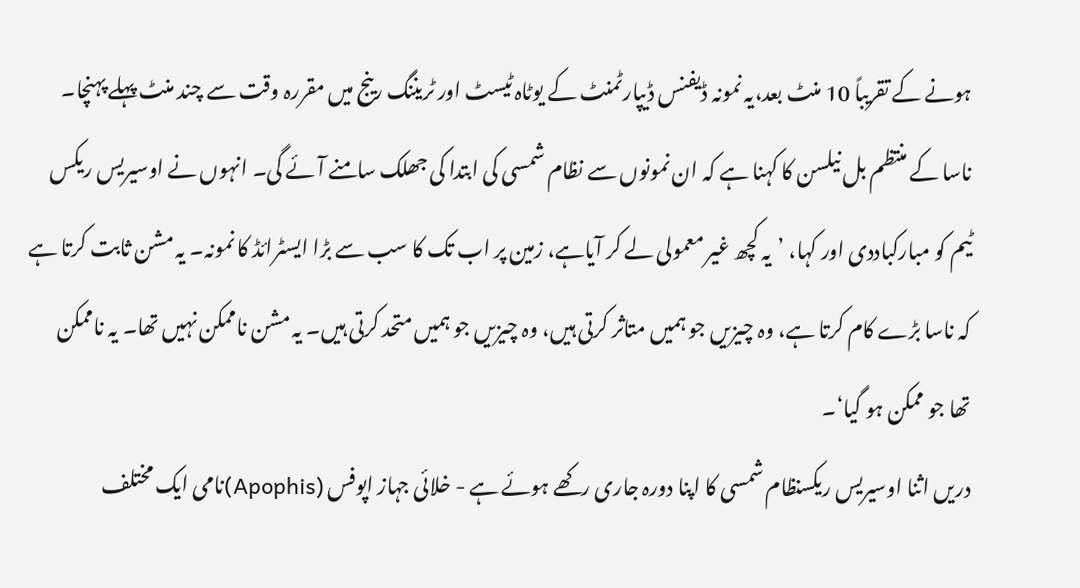ہونے کے تقریباً 10 منٹ بعد،یہ نمونہ ڈیفنس ڈیپارٹمنٹ کے یوٹاہ ٹیسٹ اور ٹریننگ رینج میں مقررہ وقت سے چند منٹ پہلے پہنچا۔
ناسا کے منتظم بل نیلسن کا کہنا ہے کہ ان نمونوں سے نظام شمسی کی ابتدا کی جھلک سامنے آئے گی۔ انہوں نے اوسیریس ریکس ٹیم کو مبارکباددی اور کہا، ’یہ کچھ غیر معمولی لے کر آیاہے، زمین پر اب تک کا سب سے بڑا ایسٹرائڈ کا نمونہ۔ یہ مشن ثابت کرتا ہے کہ ناسا بڑے کام کرتا ہے، وہ چیزیں جو ہمیں متاثر کرتی ہیں، وہ چیزیں جو ہمیں متحد کرتی ہیں۔ یہ مشن ناممکن نہیں تھا۔ یہ ناممکن تھا جو ممکن ہو گیا‘۔
دریں اثنا اوسیریس ریکسنظام شمسی کا اپنا دورہ جاری رکھے ہوئے ہے - خلائی جہاز اپوفس (Apophis)نامی ایک مختلف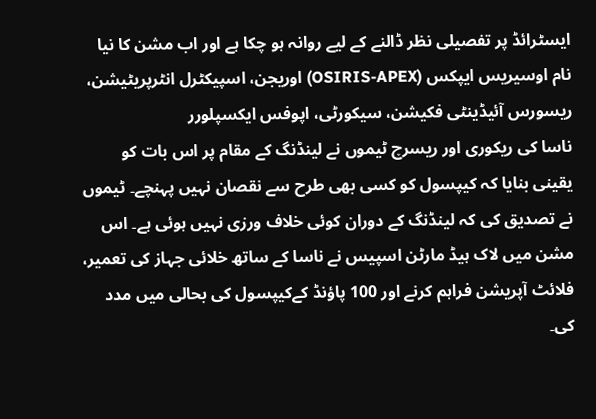ایسٹرائڈ پر تفصیلی نظر ڈالنے کے لیے روانہ ہو چکا ہے اور اب مشن کا نیا نام اوسیریس ایپکس (OSIRIS-APEX) اوریجن، اسپیکٹرل انٹرپریٹیشن، ریسورس آئیڈینٹی فکیشن، سیکورٹی، اپوفس ایکسپلورر
ناسا کی ریکوری اور ریسرچ ٹیموں نے لینڈنگ کے مقام پر اس بات کو یقینی بنایا کہ کیپسول کو کسی بھی طرح سے نقصان نہیں پہنچے۔ ٹیموں نے تصدیق کی کہ لینڈنگ کے دوران کوئی خلاف ورزی نہیں ہوئی ہے۔ اس مشن میں لاک ہیڈ مارٹن اسپیس نے ناسا کے ساتھ خلائی جہاز کی تعمیر، فلائٹ آپریشن فراہم کرنے اور 100 پاؤنڈ کےکیپسول کی بحالی میں مدد کی۔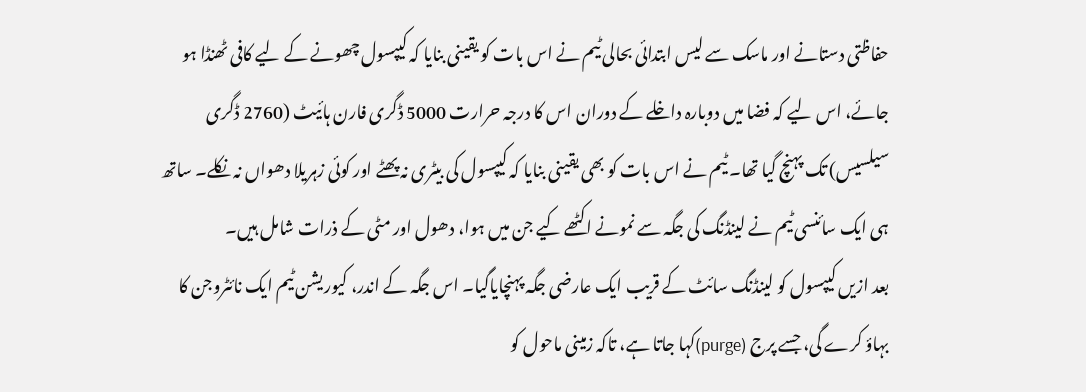حفاظتی دستانے اور ماسک سے لیس ابتدائی بحالی ٹیم نے اس بات کو یقینی بنایا کہ کیپسول چھونے کے لیے کافی ٹھنڈا ہو جائے، اس لیے کہ فضا میں دوبارہ داخلے کے دوران اس کا درجہ حرارت 5000 ڈگری فارن ہائیٹ (2760 ڈگری سیلسیس) تک پہنچ گیا تھا۔ ٹیم نے اس بات کو بھی یقینی بنایا کہ کیپسول کی بیٹری نہ پھٹے اور کوئی زہریلا دھواں نہ نکلے۔ ساتھ ہی ایک سائنسی ٹیم نے لینڈنگ کی جگہ سے نمونے اکٹھے کیے جن میں ہوا، دھول اور مٹی کے ذرات شامل ہیں۔
بعد ازیں کیپسول کو لینڈنگ سائٹ کے قریب ایک عارضی جگہ پہنچایاگیا۔ اس جگہ کے اندر، کیوریشن ٹیم ایک نائٹروجن کا بہاؤ کرے گی، جسے پرج (purge)کہا جاتا ہے، تاکہ زمینی ماحول کو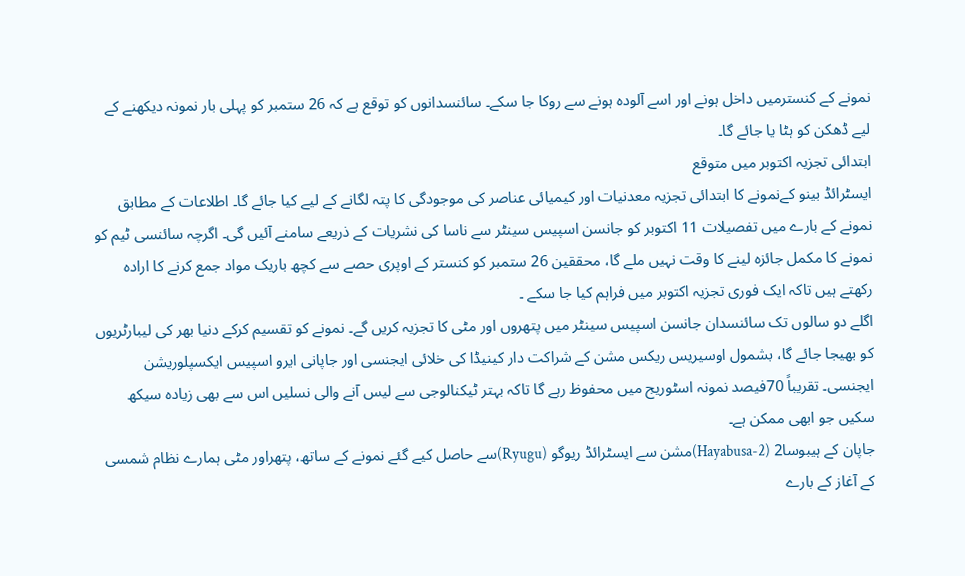نمونے کے کنسترمیں داخل ہونے اور اسے آلودہ ہونے سے روکا جا سکے۔ سائنسدانوں کو توقع ہے کہ 26 ستمبر کو پہلی بار نمونہ دیکھنے کے لیے ڈھکن کو ہٹا یا جائے گا۔
ابتدائی تجزیہ اکتوبر میں متوقع
ایسٹرائڈ بینو کےنمونے کا ابتدائی تجزیہ معدنیات اور کیمیائی عناصر کی موجودگی کا پتہ لگانے کے لیے کیا جائے گا۔ اطلاعات کے مطابق نمونے کے بارے میں تفصیلات 11 اکتوبر کو جانسن اسپیس سینٹر سے ناسا کی نشریات کے ذریعے سامنے آئیں گی۔ اگرچہ سائنسی ٹیم کو نمونے کا مکمل جائزہ لینے کا وقت نہیں ملے گا، محققین 26 ستمبر کو کنستر کے اوپری حصے سے کچھ باریک مواد جمع کرنے کا ارادہ رکھتے ہیں تاکہ ایک فوری تجزیہ اکتوبر میں فراہم کیا جا سکے ۔
اگلے دو سالوں تک سائنسدان جانسن اسپیس سینٹر میں پتھروں اور مٹی کا تجزیہ کریں گے۔ نمونے کو تقسیم کرکے دنیا بھر کی لیبارٹریوں کو بھیجا جائے گا، بشمول اوسیریس ریکس مشن کے شراکت دار کینیڈا کی خلائی ایجنسی اور جاپانی ایرو اسپیس ایکسپلوریشن ایجنسی۔ تقریباً 70فیصد نمونہ اسٹوریج میں محفوظ رہے گا تاکہ بہتر ٹیکنالوجی سے لیس آنے والی نسلیں اس سے بھی زیادہ سیکھ سکیں جو ابھی ممکن ہے۔
جاپان کے ہیبوسا2 (Hayabusa-2)مشن سے ایسٹرائڈ ریوگو (Ryugu)سے حاصل کیے گئے نمونے کے ساتھ، پتھراور مٹی ہمارے نظام شمسی کے آغاز کے بارے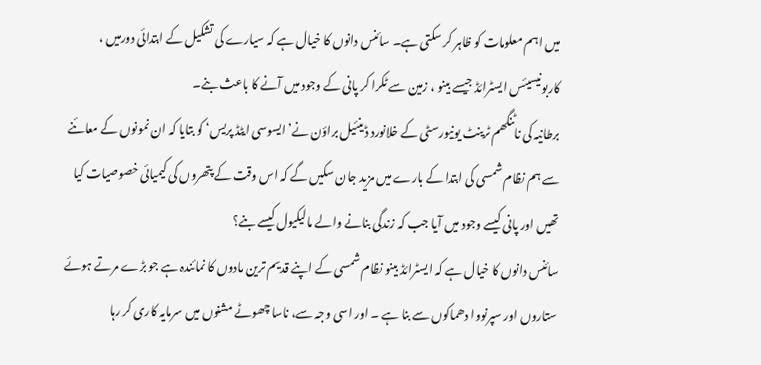میں اہم معلومات کو ظاہر کر سکتی ہے۔ سائنس دانوں کا خیال ہے کہ سیارے کی تشکیل کے ابتدائی دورمیں ، کاربونیسیئس ایسٹرائڈ جیسے بینو ، زمین سے ٹکرا کر پانی کے وجود میں آنے کا باعث بنے۔
برطانیہ کی ناٹنگھم ٹرینٹ یونیورسٹی کے خلانورد ڈینئیل براؤن نے’ایسوسی ایٹڈ پریس‘ کو بتایا کہ ان نمونوں کے معائنے سے ہم نظام شمسی کی ابتدا کے بارے میں مزید جان سکیں گے کہ اس وقت کے پتھروں کی کیمیائی خصوصیات کیا تھیں اور پانی کیسے وجود میں آیا جب کہ زندگی بنانے والے مالیکیول کیسے بنے؟
سائنس دانوں کا خیال ہے کہ ایسٹرائڈ بینو نظام شمسی کے اپنے قدیم ترین مادوں کا نمائندہ ہے جو بڑے مرتے ہوئے ستاروں اور سپرنووا دھماکوں سے بنا ہے ۔ اور اسی وجہ سے، ناسا چھوٹے مشنوں میں سرمایہ کاری کر رہا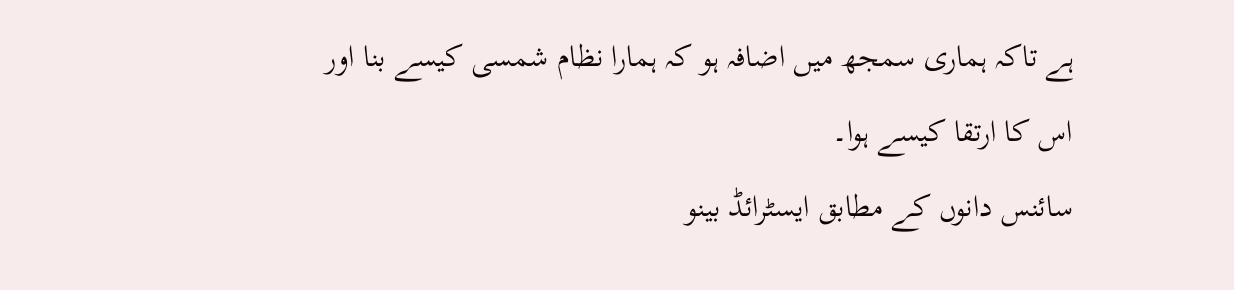ہے تاکہ ہماری سمجھ میں اضافہ ہو کہ ہمارا نظام شمسی کیسے بنا اور اس کا ارتقا کیسے ہوا۔
سائنس دانوں کے مطابق ایسٹرائڈ بینو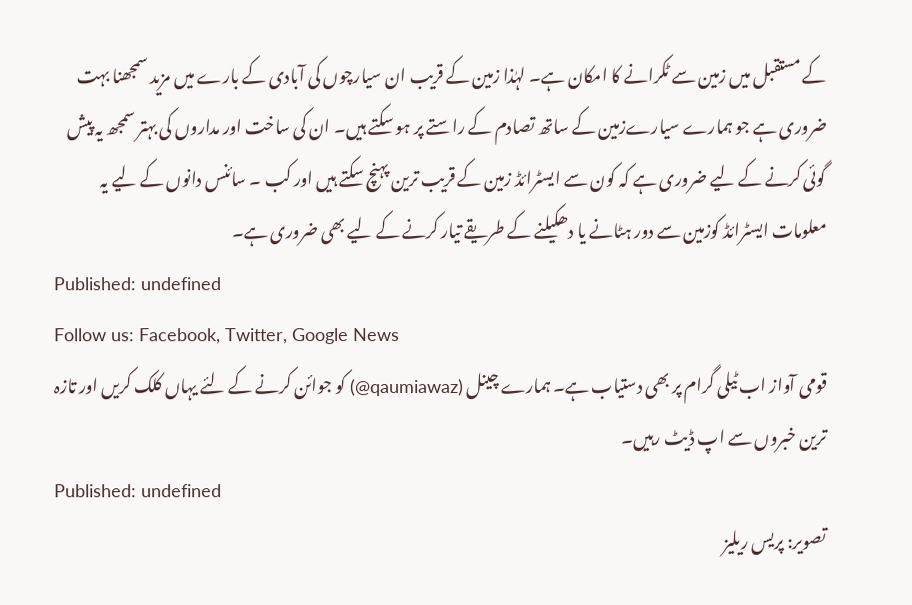کے مستقبل میں زمین سے ٹکرانے کا امکان ہے۔ لہٰذا زمین کے قریب ان سیارچوں کی آبادی کے بارے میں مزید سمجھنا بہت ضروری ہے جو ہمارے سیارےزمین کے ساتھ تصادم کے راستے پر ہو سکتے ہیں۔ ان کی ساخت اور مداروں کی بہتر سمجھ یہ پیش گوئی کرنے کے لیے ضروری ہے کہ کون سے ایسٹرائڈ زمین کے قریب ترین پہنچ سکتے ہیں اور کب ۔ سائنس دانوں کے لیے یہ معلومات ایسٹرائڈ کوزمین سے دور ہٹانے یا دھکیلنے کے طریقے تیار کرنے کے لیے بھی ضروری ہے۔
Published: undefined
Follow us: Facebook, Twitter, Google News
قومی آواز اب ٹیلی گرام پر بھی دستیاب ہے۔ ہمارے چینل (qaumiawaz@) کو جوائن کرنے کے لئے یہاں کلک کریں اور تازہ ترین خبروں سے اپ ڈیٹ رہیں۔
Published: undefined
تصویر: پریس ریلیز